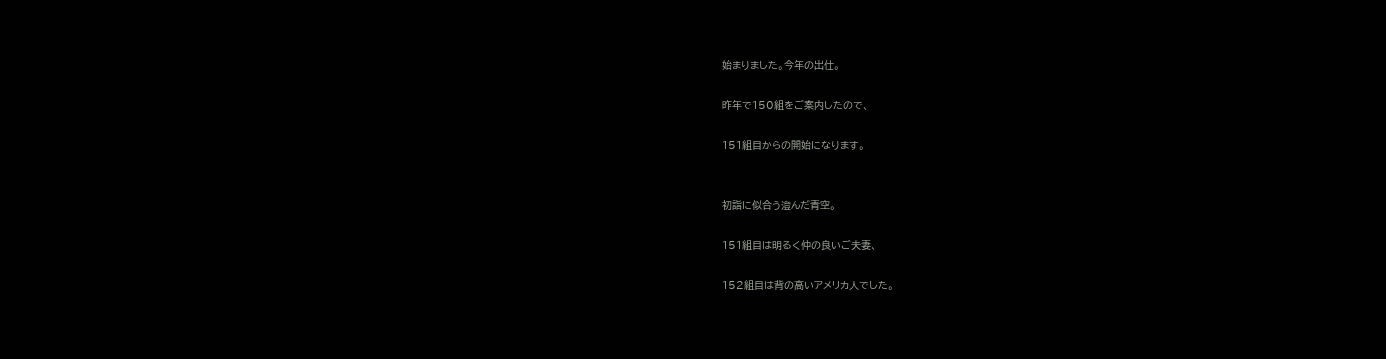始まりました。今年の出仕。

昨年で150組をご案内したので、

151組目からの開始になります。


初詣に似合う澄んだ青空。

151組目は明るく仲の良いご夫妻、

152組目は背の高いアメリカ人でした。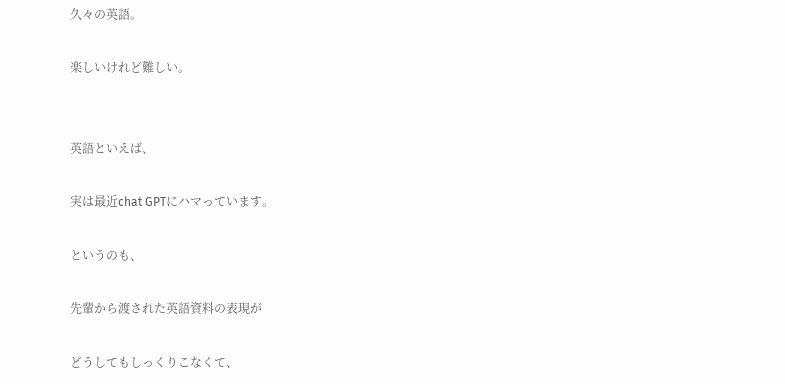久々の英語。

楽しいけれど難しい。


英語といえば、

実は最近chat GPTにハマっています。

というのも、

先輩から渡された英語資料の表現が

どうしてもしっくりこなくて、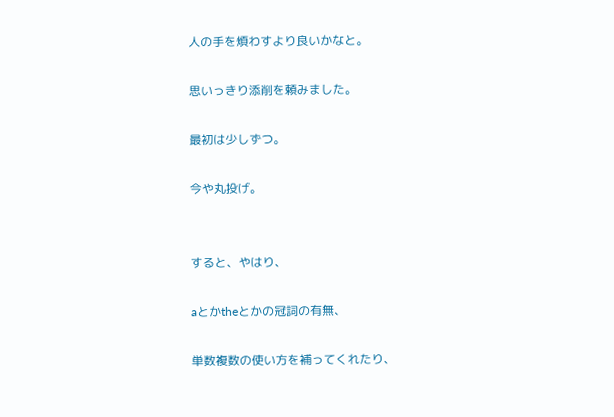人の手を煩わすより良いかなと。

思いっきり添削を頼みました。

最初は少しずつ。

今や丸投げ。


すると、やはり、

aとかtheとかの冠詞の有無、

単数複数の使い方を補ってくれたり、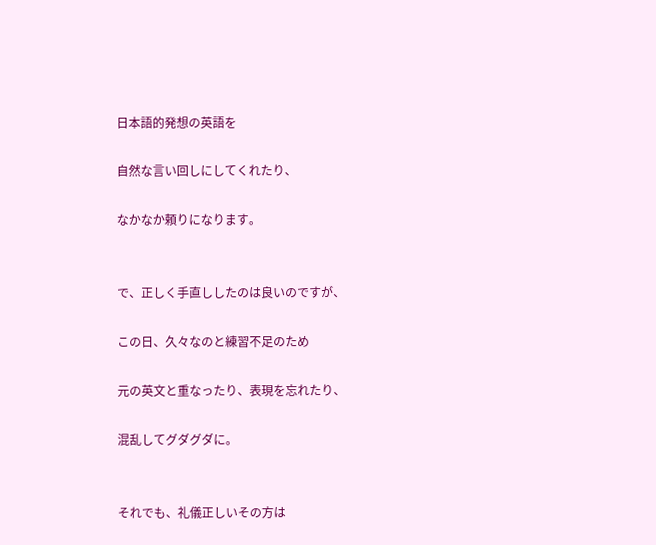日本語的発想の英語を

自然な言い回しにしてくれたり、

なかなか頼りになります。


で、正しく手直ししたのは良いのですが、

この日、久々なのと練習不足のため

元の英文と重なったり、表現を忘れたり、

混乱してグダグダに。


それでも、礼儀正しいその方は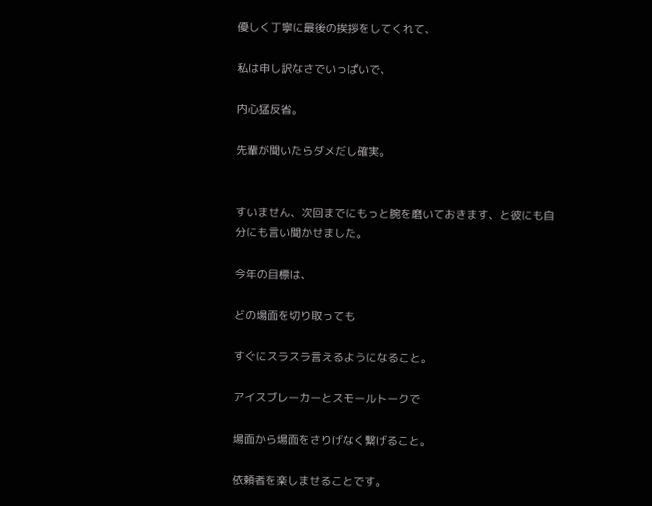優しく丁寧に最後の挨拶をしてくれて、

私は申し訳なさでいっぱいで、

内心猛反省。

先輩が聞いたらダメだし確実。


すいません、次回までにもっと腕を磨いておきます、と彼にも自分にも言い聞かせました。

今年の目標は、

どの場面を切り取っても

すぐにスラスラ言えるようになること。

アイスブレーカーとスモールトークで

場面から場面をさりげなく繋げること。

依頼者を楽しませることです。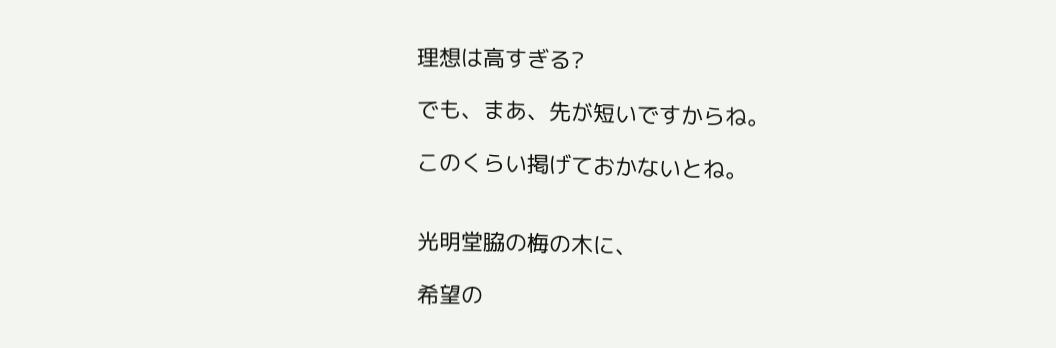理想は高すぎる?

でも、まあ、先が短いですからね。

このくらい掲げておかないとね。


光明堂脇の梅の木に、

希望の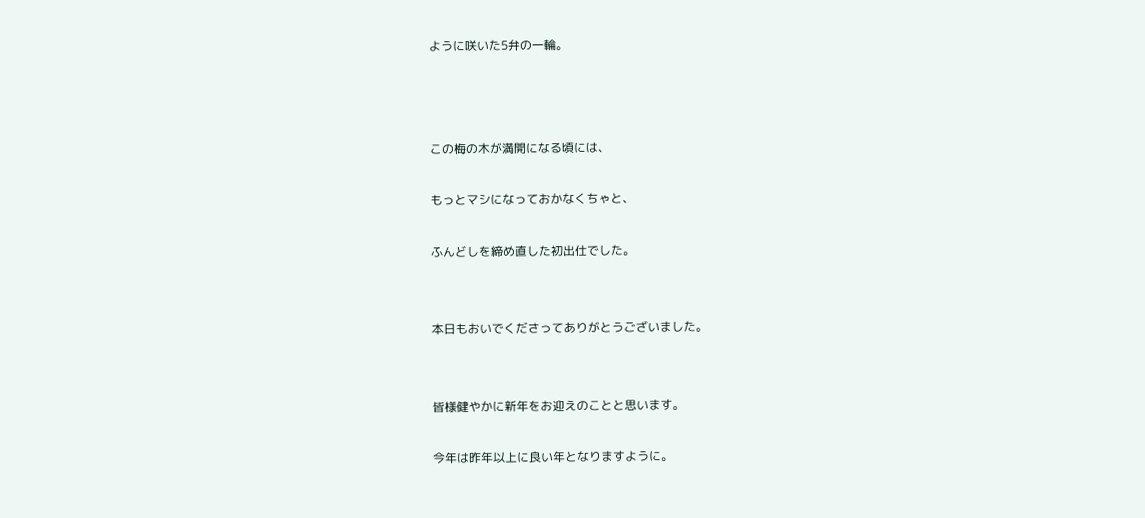ように咲いた5弁の一輪。



この梅の木が満開になる頃には、

もっとマシになっておかなくちゃと、

ふんどしを締め直した初出仕でした。


本日もおいでくださってありがとうございました。


皆様健やかに新年をお迎えのことと思います。

今年は昨年以上に良い年となりますように。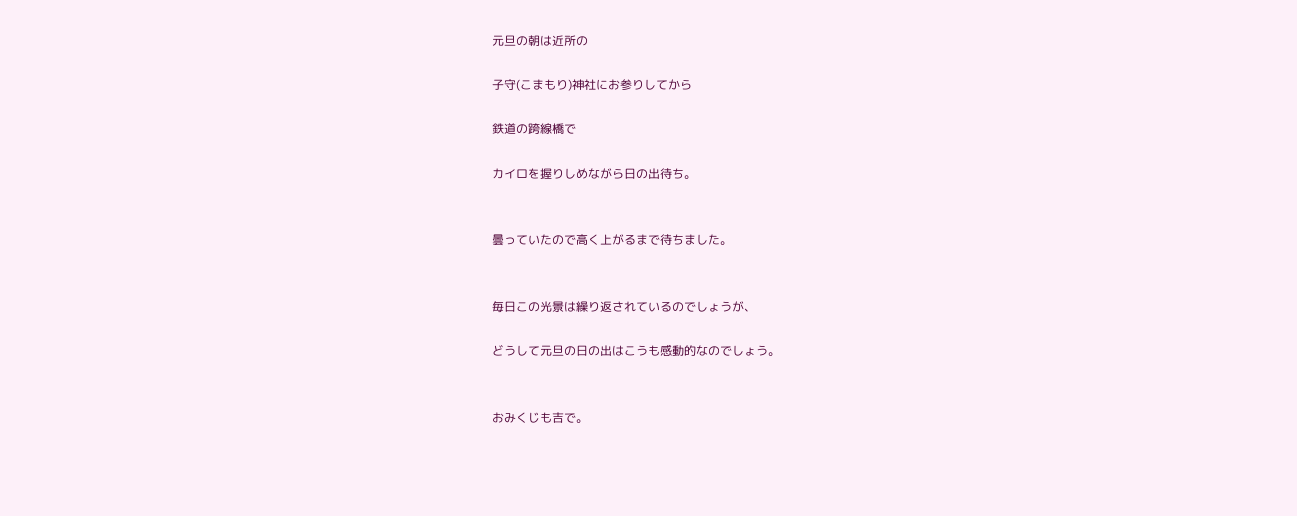元旦の朝は近所の

子守(こまもり)神社にお参りしてから

鉄道の跨線橋で

カイロを握りしめながら日の出待ち。


曇っていたので高く上がるまで待ちました。


毎日この光景は繰り返されているのでしょうが、

どうして元旦の日の出はこうも感動的なのでしょう。


おみくじも吉で。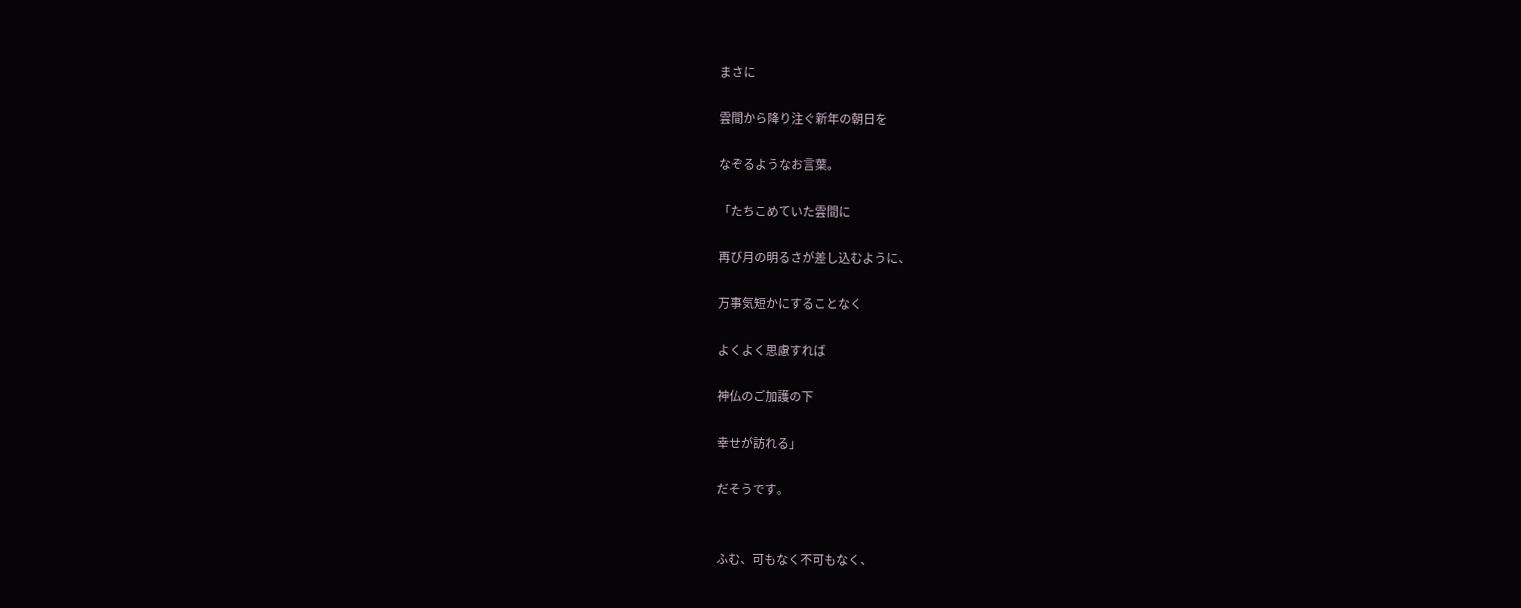まさに

雲間から降り注ぐ新年の朝日を

なぞるようなお言葉。

「たちこめていた雲間に

再び月の明るさが差し込むように、

万事気短かにすることなく

よくよく思慮すれば

神仏のご加護の下

幸せが訪れる」

だそうです。


ふむ、可もなく不可もなく、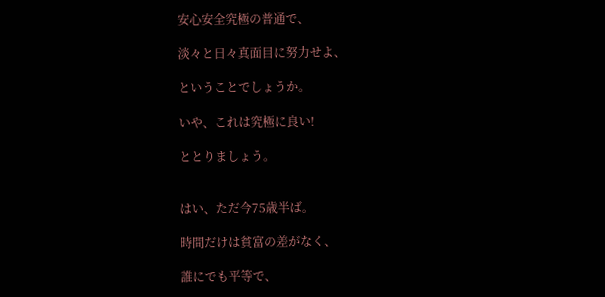安心安全究極の普通で、

淡々と日々真面目に努力せよ、

ということでしょうか。

いや、これは究極に良い!

ととりましょう。


はい、ただ今75歳半ば。

時間だけは貧富の差がなく、

誰にでも平等で、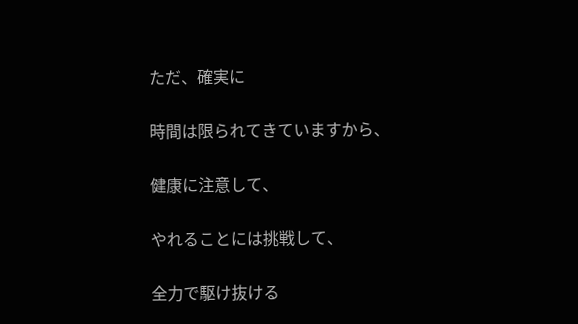ただ、確実に

時間は限られてきていますから、

健康に注意して、

やれることには挑戦して、

全力で駆け抜ける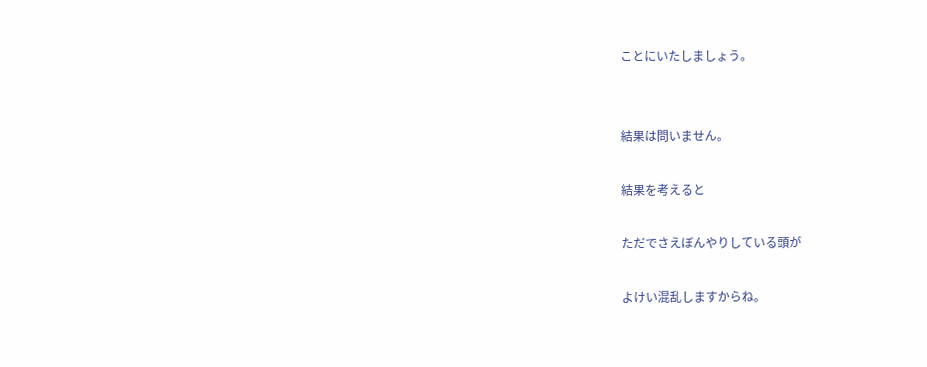ことにいたしましょう。


結果は問いません。

結果を考えると

ただでさえぼんやりしている頭が

よけい混乱しますからね。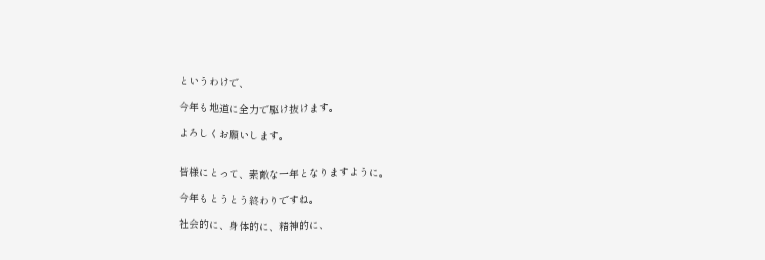というわけで、

今年も地道に全力で駆け抜けます。

よろしくお願いします。


皆様にとって、素敵な一年となりますように。

今年もとうとう終わりですね。

社会的に、身体的に、精神的に、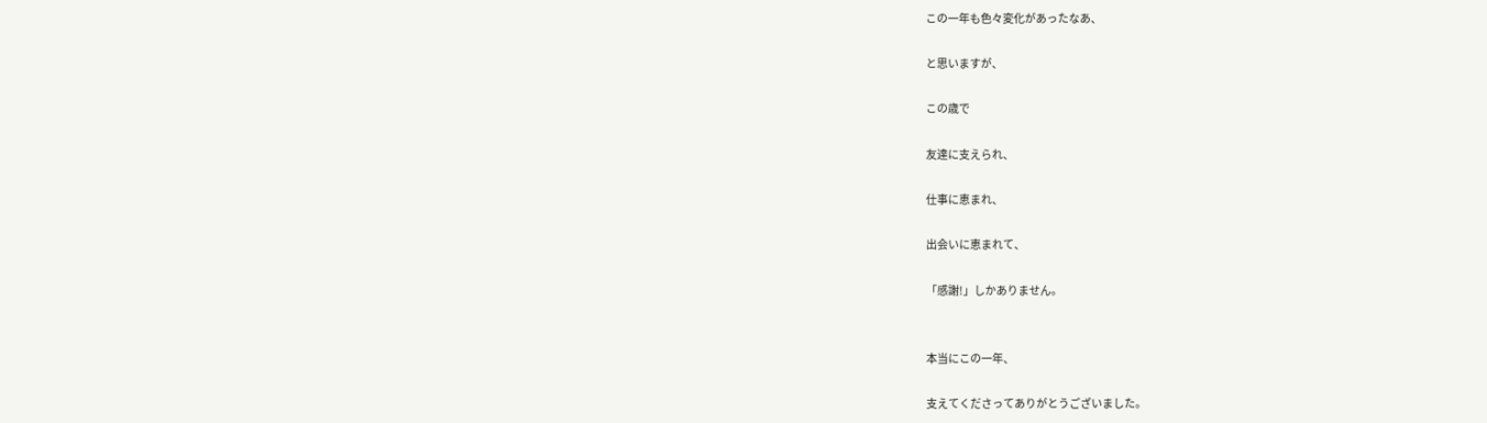この一年も色々変化があったなあ、

と思いますが、

この歳で

友達に支えられ、

仕事に恵まれ、

出会いに恵まれて、

「感謝!」しかありません。


本当にこの一年、

支えてくださってありがとうございました。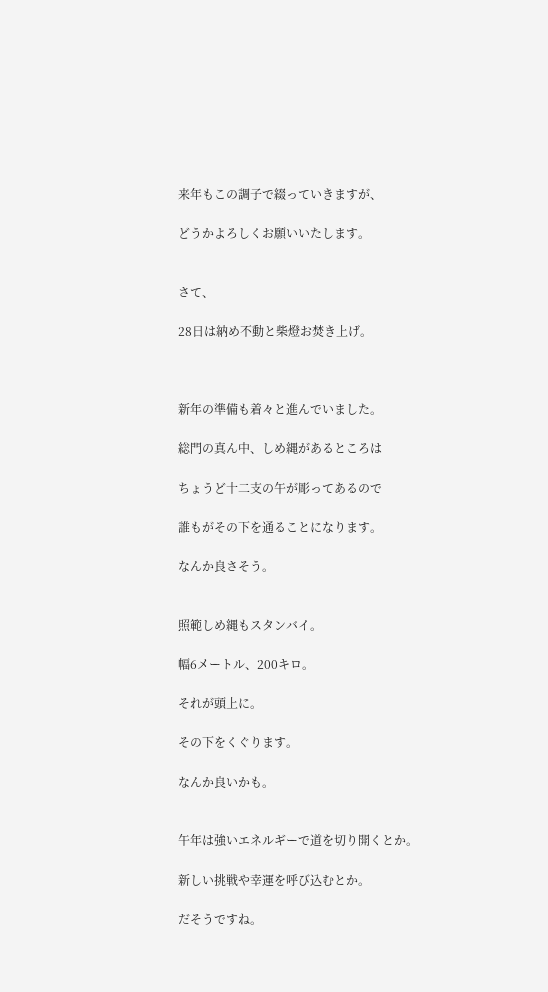来年もこの調子で綴っていきますが、

どうかよろしくお願いいたします。


さて、

28日は納め不動と柴燈お焚き上げ。



新年の準備も着々と進んでいました。

総門の真ん中、しめ縄があるところは

ちょうど十二支の午が彫ってあるので

誰もがその下を通ることになります。

なんか良さそう。


照範しめ縄もスタンバイ。

幅6メートル、200キロ。

それが頭上に。

その下をくぐります。

なんか良いかも。


午年は強いエネルギーで道を切り開くとか。

新しい挑戦や幸運を呼び込むとか。

だそうですね。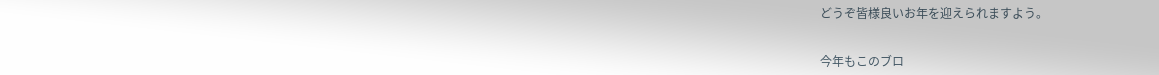どうぞ皆様良いお年を迎えられますよう。


今年もこのブロ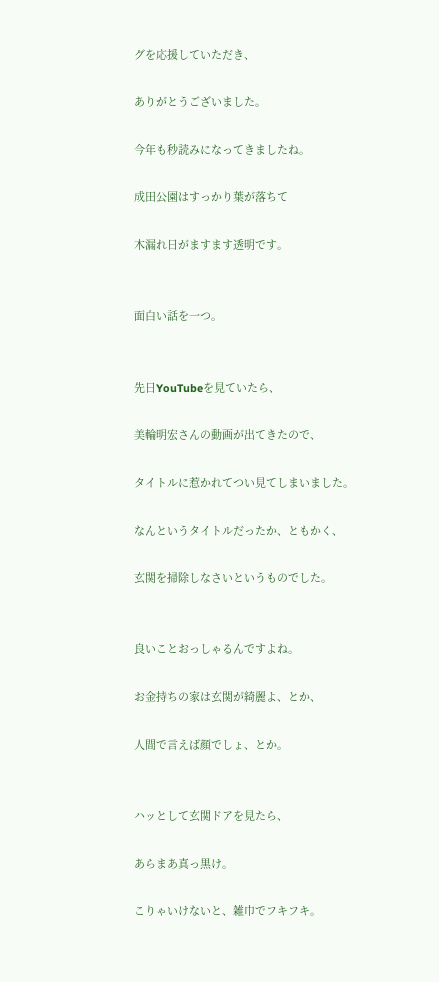グを応援していただき、

ありがとうございました。

今年も秒読みになってきましたね。

成田公園はすっかり葉が落ちて

木漏れ日がますます透明です。


面白い話を一つ。


先日YouTubeを見ていたら、

美輪明宏さんの動画が出てきたので、

タイトルに惹かれてつい見てしまいました。

なんというタイトルだったか、ともかく、

玄関を掃除しなさいというものでした。


良いことおっしゃるんですよね。

お金持ちの家は玄関が綺麗よ、とか、

人間で言えば顔でしょ、とか。


ハッとして玄関ドアを見たら、

あらまあ真っ黒け。

こりゃいけないと、雑巾でフキフキ。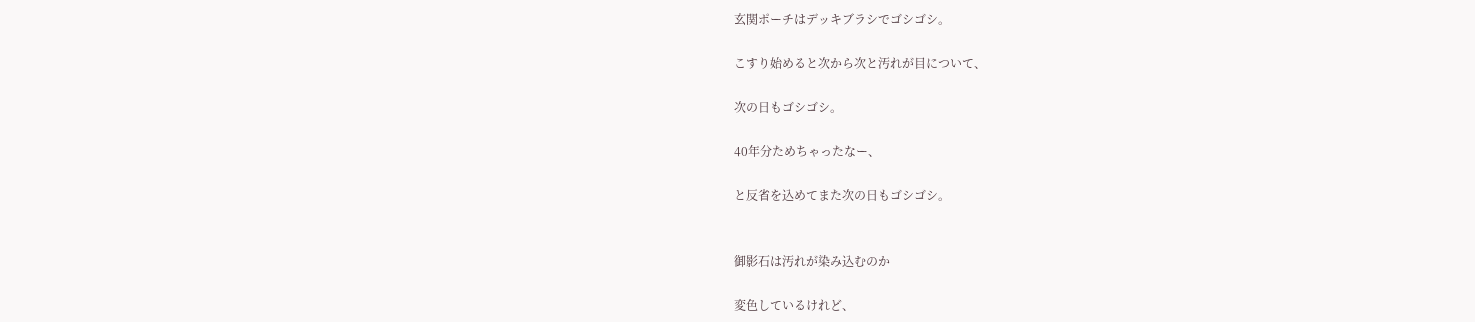玄関ポーチはデッキブラシでゴシゴシ。

こすり始めると次から次と汚れが目について、

次の日もゴシゴシ。

40年分ためちゃったなー、

と反省を込めてまた次の日もゴシゴシ。


御影石は汚れが染み込むのか

変色しているけれど、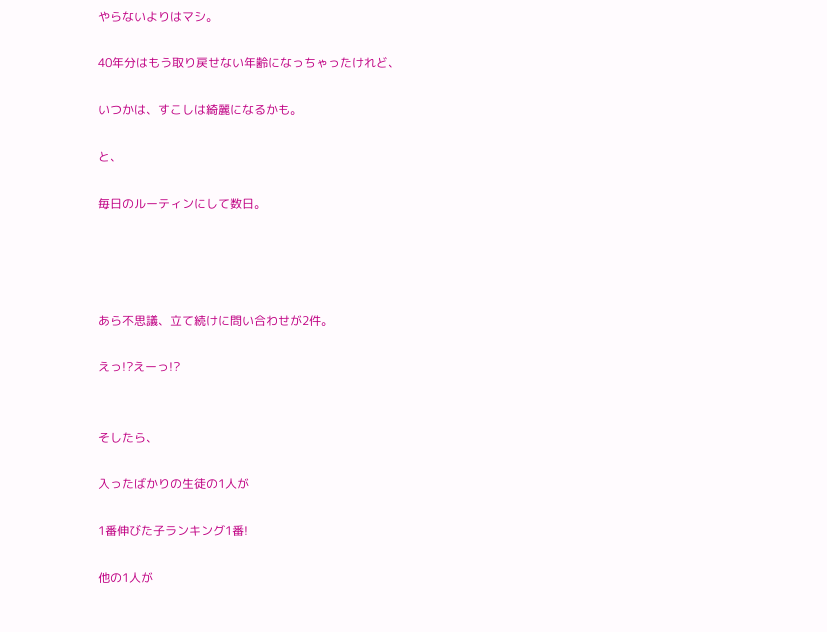やらないよりはマシ。

40年分はもう取り戻せない年齢になっちゃったけれど、

いつかは、すこしは綺麗になるかも。

と、

毎日のルーティンにして数日。




あら不思議、立て続けに問い合わせが2件。

えっ!?えーっ!?


そしたら、

入ったばかりの生徒の1人が

1番伸びた子ランキング1番!

他の1人が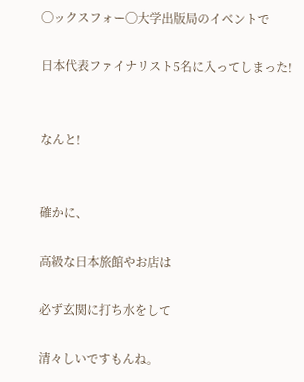◯ックスフォー◯大学出版局のイベントで

日本代表ファイナリスト5名に入ってしまった!


なんと!


確かに、

高級な日本旅館やお店は

必ず玄関に打ち水をして

清々しいですもんね。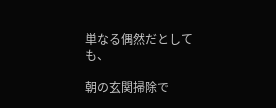単なる偶然だとしても、

朝の玄関掃除で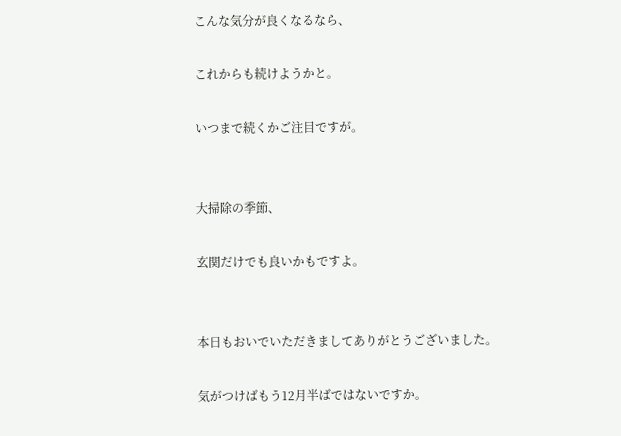こんな気分が良くなるなら、

これからも続けようかと。

いつまで続くかご注目ですが。


大掃除の季節、

玄関だけでも良いかもですよ。


本日もおいでいただきましてありがとうございました。

気がつけばもう12月半ばではないですか。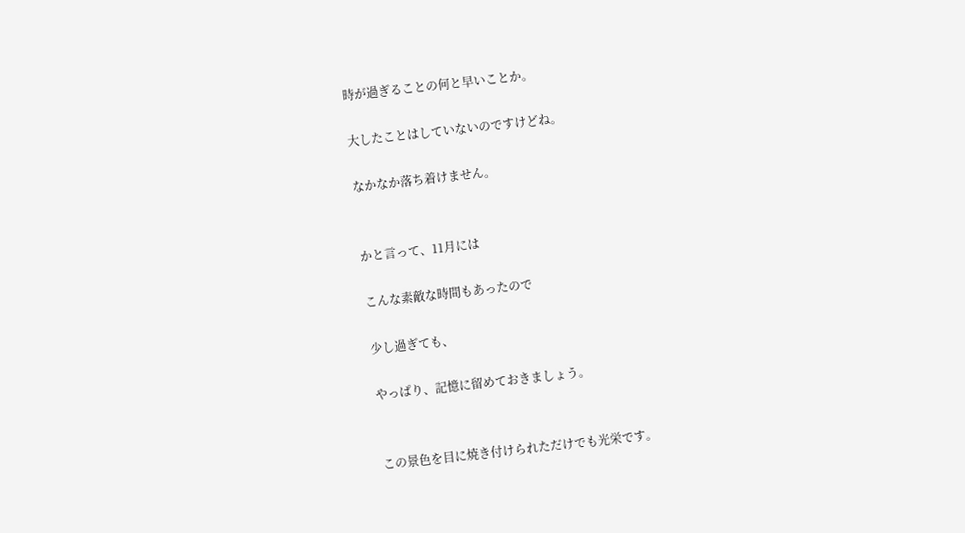時が過ぎることの何と早いことか。

大したことはしていないのですけどね。

なかなか落ち着けません。


かと言って、11月には

こんな素敵な時間もあったので

少し過ぎても、

やっぱり、記憶に留めておきましょう。


この景色を目に焼き付けられただけでも光栄です。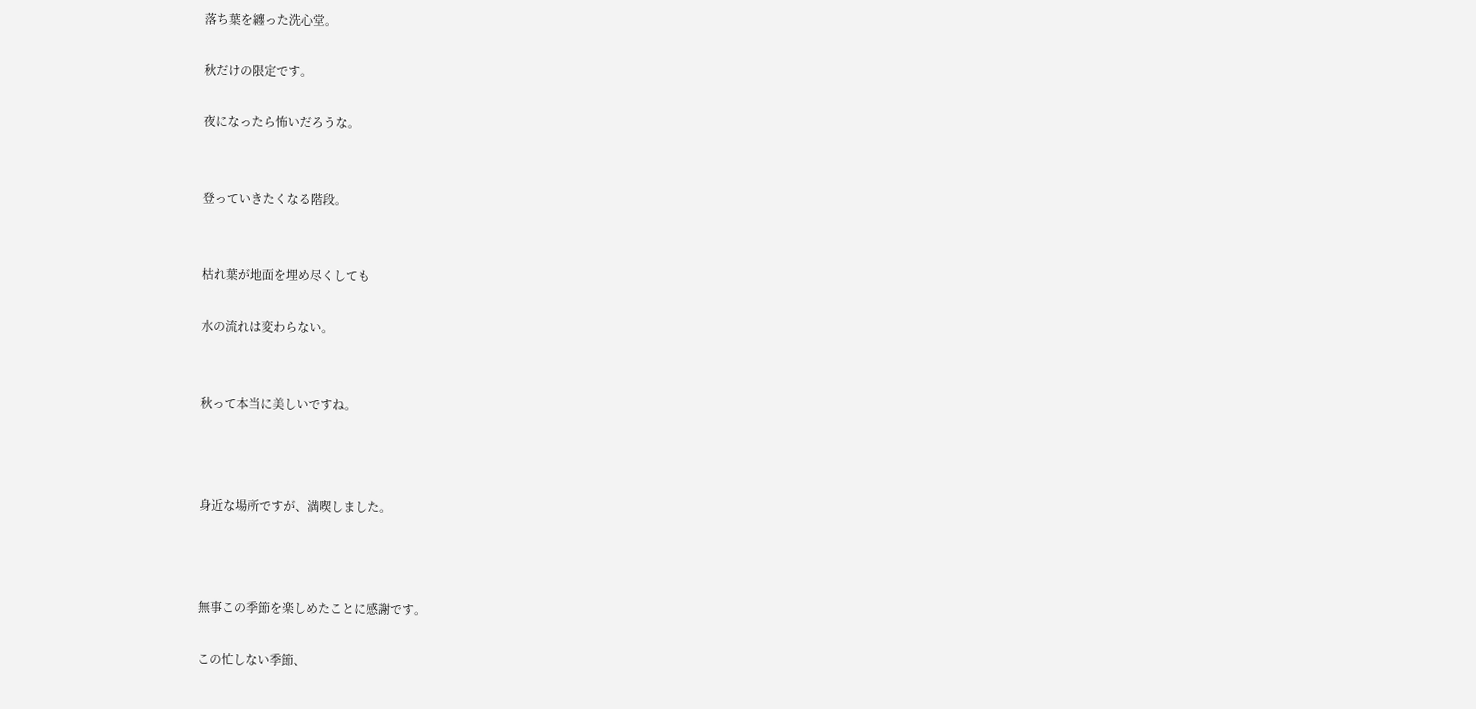落ち葉を纏った洗心堂。

秋だけの限定です。

夜になったら怖いだろうな。


登っていきたくなる階段。


枯れ葉が地面を埋め尽くしても

水の流れは変わらない。


秋って本当に美しいですね。



身近な場所ですが、満喫しました。



無事この季節を楽しめたことに感謝です。

この忙しない季節、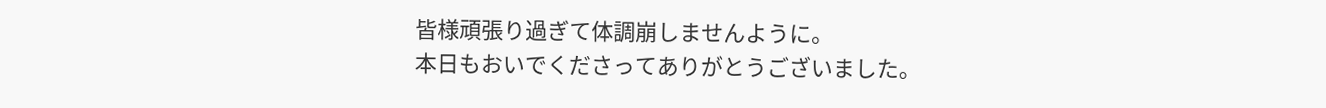皆様頑張り過ぎて体調崩しませんように。
本日もおいでくださってありがとうございました。